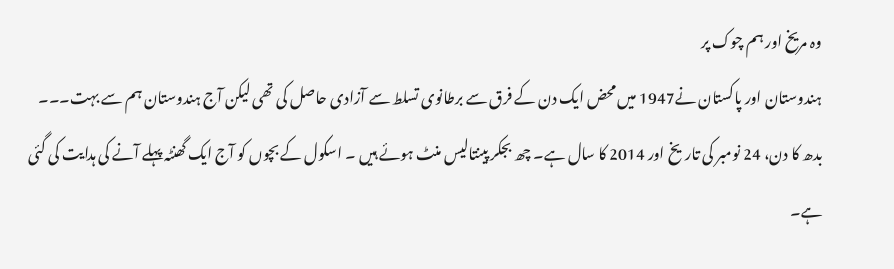وہ مریخ اور ہم چوک پر
ہندوستان اور پاکستان نے1947 میں محض ایک دن کے فرق سے برطانوی تسلط سے آزادی حاصل کی تھی لیکن آج ہندوستان ہم سے بہت۔۔۔
بدھ کا دن، 24 نومبر کی تاریخ اور 2014 کا سال ہے۔ چھ بجکر پینتالیس منٹ ہوئے ہیں ۔ اسکول کے بچوں کو آج ایک گھنٹہ پہلے آنے کی ہدایت کی گئی ہے۔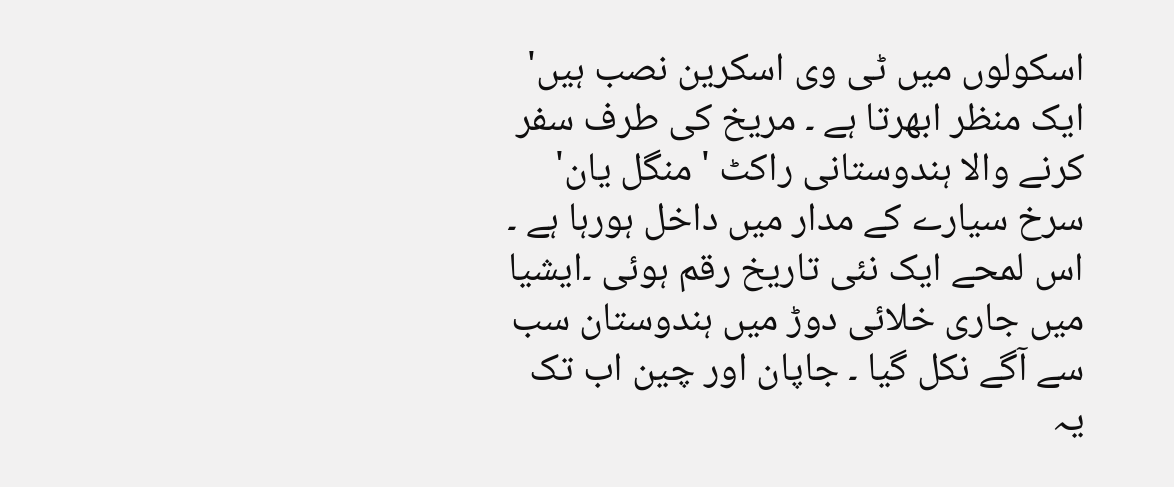اسکولوں میں ٹی وی اسکرین نصب ہیں' ایک منظر ابھرتا ہے ۔ مریخ کی طرف سفر کرنے والا ہندوستانی راکٹ ' منگل یان' سرخ سیارے کے مدار میں داخل ہورہا ہے ۔ اس لمحے ایک نئی تاریخ رقم ہوئی ۔ایشیا میں جاری خلائی دوڑ میں ہندوستان سب سے آگے نکل گیا ۔ جاپان اور چین اب تک یہ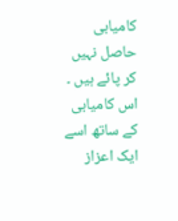کامیابی حاصل نہیں کر پائے ہیں ۔
اس کامیابی کے ساتھ اسے ایک اعزاز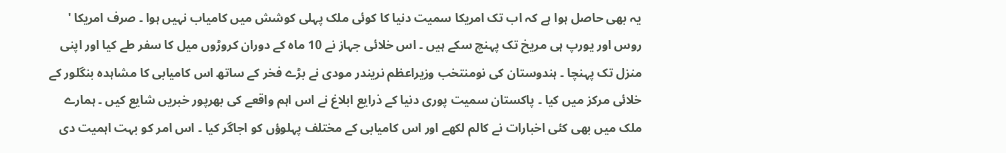یہ بھی حاصل ہوا ہے کہ اب تک امریکا سمیت دنیا کا کوئی ملک پہلی کوشش میں کامیاب نہیں ہوا ۔ صرف امریکا ' روس اور یورپ ہی مریخ تک پہنچ سکے ہیں ۔ اس خلائی جہاز نے 10 ماہ کے دوران کروڑوں میل کا سفر طے کیا اور اپنی منزل تک پہنچا ۔ ہندوستان کی نومنتخب وزیراعظم نریندر مودی نے بڑے فخر کے ساتھ اس کامیابی کا مشاہدہ بنگلور کے خلائی مرکز میں کیا ۔ پاکستان سمیت پوری دنیا کے ذرایع ابلاغ نے اس اہم واقعے کی بھرپور خبریں شایع کیں ۔ ہمارے ملک میں بھی کئی اخبارات نے کالم لکھے اور اس کامیابی کے مختلف پہلوؤں کو اجاگر کیا ۔ اس امر کو بہت اہمیت دی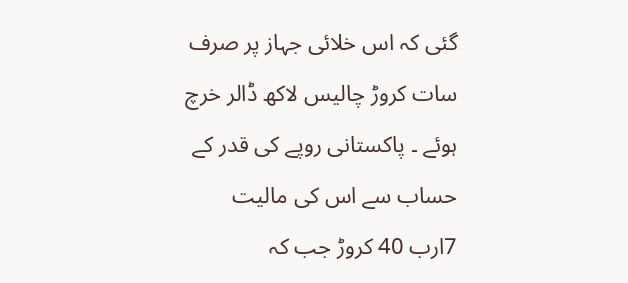گئی کہ اس خلائی جہاز پر صرف سات کروڑ چالیس لاکھ ڈالر خرچ ہوئے ۔ پاکستانی روپے کی قدر کے حساب سے اس کی مالیت 7ارب 40 کروڑ جب کہ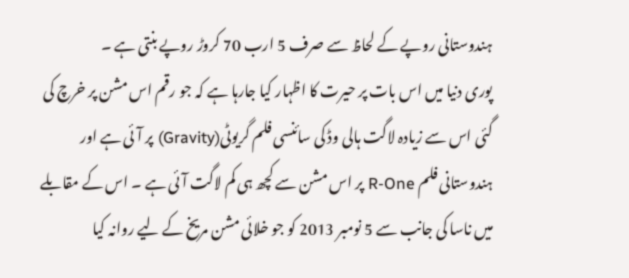ہندوستانی روپے کے لحاظ سے صرف 5 ارب 70 کروڑ روپے بنتی ہے ۔
پوری دنیا میں اس بات پر حیرت کا اظہار کیا جارہا ہے کہ جو رقم اس مشن پر خرچ کی گئی اس سے زیادہ لاگت ہالی وڈ کی سائنسی فلم گریوٹی(Gravity) پر آئی ہے اور ہندوستانی فلم R-One پر اس مشن سے کچھ ہی کم لاگت آئی ہے ۔ اس کے مقابلے میں ناسا کی جانب سے 5 نومبر 2013 کو جو خلائی مشن مریخ کے لیے روانہ کیا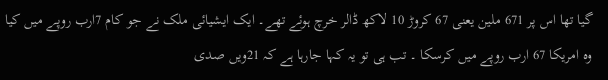گیا تھا اس پر 671 ملین یعنی 67 کروڑ 10 لاکھ ڈالر خرچ ہوئے تھے۔ ایک ایشیائی ملک نے جو کام 7ارب روپے میں کیا وہ امریکا 67 ارب روپے میں کرسکا ۔ تب ہی تو یہ کہا جارہا ہے کہ 21ویں صدی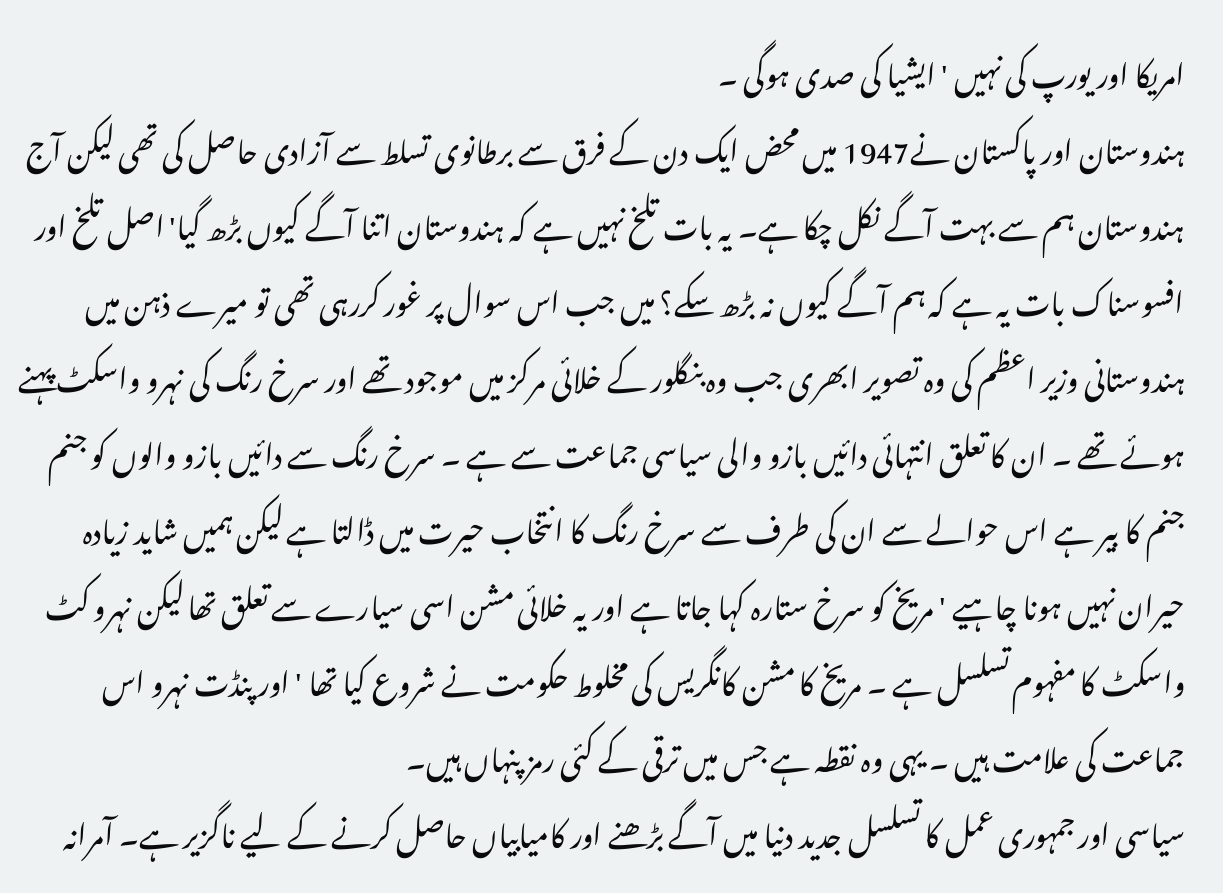امریکا اور یورپ کی نہیں ' ایشیا کی صدی ہوگی ۔
ہندوستان اور پاکستان نے1947 میں محض ایک دن کے فرق سے برطانوی تسلط سے آزادی حاصل کی تھی لیکن آج ہندوستان ہم سے بہت آگے نکل چکا ہے۔ یہ بات تلخ نہیں ہے کہ ہندوستان اتنا آگے کیوں بڑھ گیا'اصل تلخ اور افسوسناک بات یہ ہے کہ ہم آگے کیوں نہ بڑھ سکے؟ میں جب اس سوال پر غور کررہی تھی تو میرے ذہن میں ہندوستانی وزیر اعظم کی وہ تصویر ابھری جب وہ بنگلور کے خلائی مرکز میں موجود تھے اور سرخ رنگ کی نہرو واسکٹ پہنے ہوئے تھے ۔ ان کا تعلق انتہائی دائیں بازو والی سیاسی جماعت سے ہے ۔ سرخ رنگ سے دائیں بازو والوں کو جنم جنم کا بیر ہے اس حوالے سے ان کی طرف سے سرخ رنگ کا انتخاب حیرت میں ڈالتا ہے لیکن ہمیں شاید زیادہ حیران نہیں ہونا چاہیے ' مریخ کو سرخ ستارہ کہا جاتا ہے اور یہ خلائی مشن اسی سیارے سے تعلق تھا لیکن نہرو کٹ واسکٹ کا مفہوم تسلسل ہے ۔ مریخ کا مشن کانگریس کی مخلوط حکومت نے شروع کیا تھا ' اور پنڈت نہرو اس جماعت کی علامت ہیں ۔ یہی وہ نقطہ ہے جس میں ترقی کے کئی رمز پنہاں ہیں۔
سیاسی اور جمہوری عمل کا تسلسل جدید دنیا میں آگے بڑھنے اور کامیابیاں حاصل کرنے کے لیے ناگزیر ہے۔ آمرانہ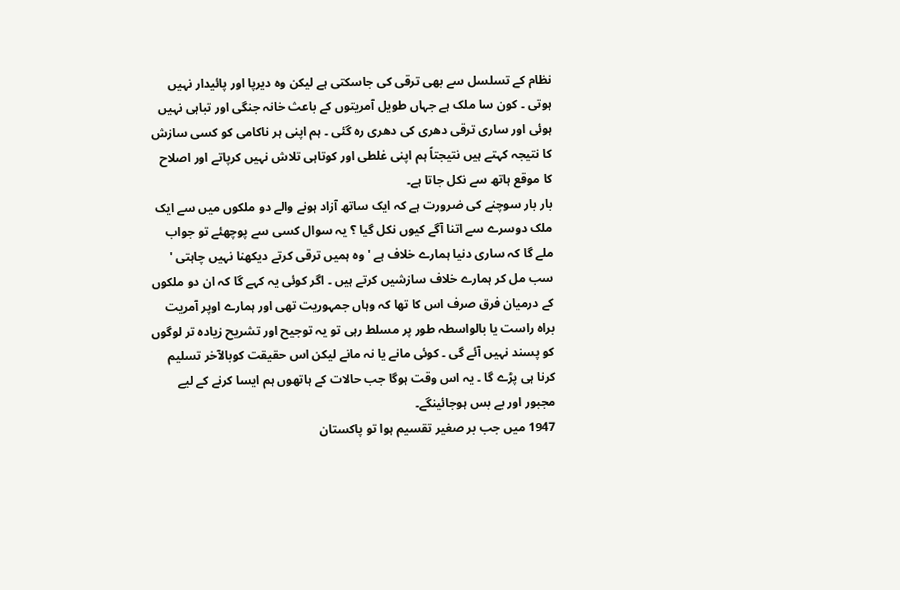نظام کے تسلسل سے بھی ترقی کی جاسکتی ہے لیکن وہ دیرپا اور پائیدار نہیں ہوتی ۔ کون سا ملک ہے جہاں طویل آمریتوں کے باعث خانہ جنگی اور تباہی نہیں ہوئی اور ساری ترقی دھری کی دھری رہ گئی ۔ ہم اپنی ہر ناکامی کو کسی سازش کا نتیجہ کہتے ہیں نتیجتاً ہم اپنی غلطی اور کوتاہی تلاش نہیں کرپاتے اور اصلاح کا موقع ہاتھ سے نکل جاتا ہے۔
بار بار سوچنے کی ضرورت ہے کہ ایک ساتھ آزاد ہونے والے دو ملکوں میں سے ایک ملک دوسرے سے اتنا آگے کیوں نکل گیا ؟ یہ سوال کسی سے پوچھئے تو جواب ملے گا کہ ساری دنیا ہمارے خلاف ہے ' وہ ہمیں ترقی کرتے دیکھنا نہیں چاہتی ' سب مل کر ہمارے خلاف سازشیں کرتے ہیں ۔ اگر کوئی یہ کہے گا کہ ان دو ملکوں کے درمیان فرق صرف اس کا تھا کہ وہاں جمہوریت تھی اور ہمارے اوپر آمریت براہ راست یا بالواسطہ طور پر مسلط رہی تو یہ توجیح اور تشریح زیادہ تر لوگوں کو پسند نہیں آئے گی ۔ کوئی مانے یا نہ مانے لیکن اس حقیقت کوبالآخر تسلیم کرنا ہی پڑے گا ۔ یہ اس وقت ہوگا جب حالات کے ہاتھوں ہم ایسا کرنے کے لیے مجبور اور بے بس ہوجائینگے۔
1947 میں جب بر صغیر تقسیم ہوا تو پاکستان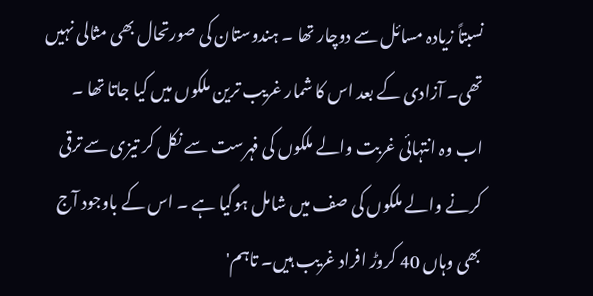نسبتاً زیادہ مسائل سے دوچار تھا ۔ ہندوستان کی صورتحال بھی مثالی نہیں تھی۔ آزادی کے بعد اس کا شمار غریب ترین ملکوں میں کیا جاتا تھا ۔ اب وہ انتہائی غربت والے ملکوں کی فہرست سے نکل کر تیزی سے ترقی کرنے والے ملکوں کی صف میں شامل ہوگیا ہے ۔ اس کے باوجود آج بھی وہاں 40 کروڑ افراد غریب ہیں۔ تاہم'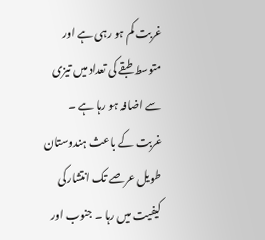غربت کم ہو رہی ہے اور متوسط طبقے کی تعداد میں تیزی سے اضافہ ہو رہا ہے ۔ غربت کے باعث ہندوستان طویل عرصے تک انتشارکی کیفیت میں رہا ۔ جنوب اور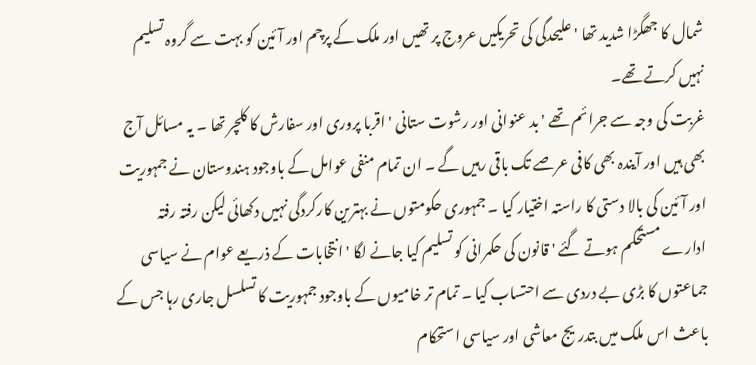شمال کا جھگڑا شدید تھا ' علیحدگی کی تحریکیں عروج پر تھیں اور ملک کے پرچم اور آئین کو بہت سے گروہ تسلیم نہیں کرتے تھے۔
غربت کی وجہ سے جرائم تھے ' بد عنوانی اور رشوت ستانی ' اقربا پروری اور سفارش کا کلچر تھا ۔ یہ مسائل آج بھی ہیں اور آیندہ بھی کافی عرصے تک باقی رہیں گے ۔ ان تمام منفی عوامل کے باوجود ہندوستان نے جمہوریت اور آئین کی بالا دستی کا راستہ اختیار کیا ۔ جمہوری حکومتوں نے بہترین کارکردگی نہیں دکھائی لیکن رفتہ رفتہ ادارے مستحکم ہوتے گئے ' قانون کی حکمرانی کو تسلیم کیا جانے لگا ' انتخابات کے ذریعے عوام نے سیاسی جماعتوں کا بڑی بے دردی سے احتساب کیا ۔ تمام تر خامیوں کے باوجود جمہوریت کا تسلسل جاری رہا جس کے باعث اس ملک میں بتدریج معاشی اور سیاسی استحکام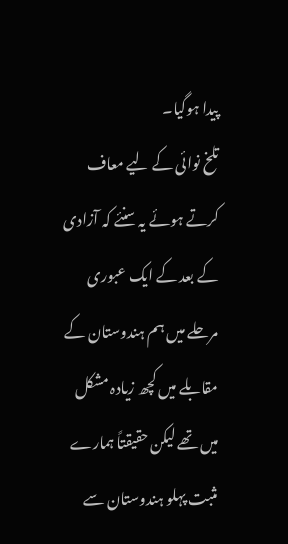پیدا ہوگیا۔
تلخ نوائی کے لیے معاف کرتے ہوئے یہ سنئے کہ آزادی کے بعد کے ایک عبوری مرحلے میں ہم ہندوستان کے مقابلے میں کچھ زیادہ مشکل میں تھے لیکن حقیقتاً ہمارے مثبت پہلو ہندوستان سے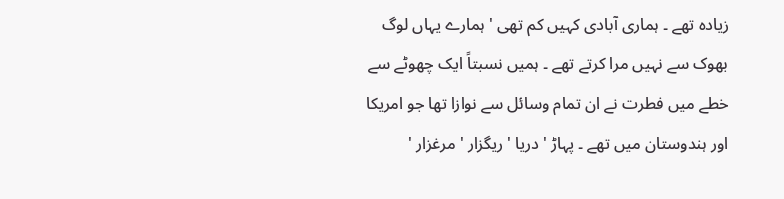زیادہ تھے ۔ ہماری آبادی کہیں کم تھی ' ہمارے یہاں لوگ بھوک سے نہیں مرا کرتے تھے ۔ ہمیں نسبتاً ایک چھوٹے سے خطے میں فطرت نے ان تمام وسائل سے نوازا تھا جو امریکا اور ہندوستان میں تھے ۔ پہاڑ ' دریا ' ریگزار ' مرغزار '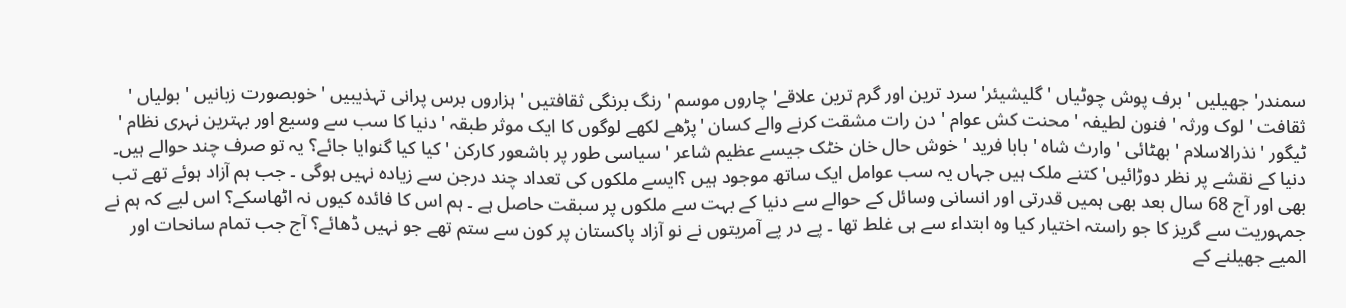سمندر' جھیلیں ' برف پوش چوٹیاں ' گلیشیئر' سرد ترین اور گرم ترین علاقے' چاروں موسم ' رنگ برنگی ثقافتیں ' ہزاروں برس پرانی تہذیبیں ' خوبصورت زبانیں ' بولیاں ' ثقافت ' لوک ورثہ ' فنون لطیفہ ' محنت کش عوام ' دن رات مشقت کرنے والے کسان 'پڑھے لکھے لوگوں کا ایک موثر طبقہ ' دنیا کا سب سے وسیع اور بہترین نہری نظام ' ٹیگور ' نذرالاسلام ' بھٹائی ' وارث شاہ ' بابا فرید ' خوش حال خان خٹک جیسے عظیم شاعر ' سیاسی طور پر باشعور کارکن ' کیا کیا گنوایا جائے؟ یہ تو صرف چند حوالے ہیں۔
دنیا کے نقشے پر نظر دوڑائیں' کتنے ملک ہیں جہاں یہ سب عوامل ایک ساتھ موجود ہیں ؟ایسے ملکوں کی تعداد چند درجن سے زیادہ نہیں ہوگی ۔ جب ہم آزاد ہوئے تھے تب بھی اور آج 68 سال بعد بھی ہمیں قدرتی اور انسانی وسائل کے حوالے سے دنیا کے بہت سے ملکوں پر سبقت حاصل ہے ۔ ہم اس کا فائدہ کیوں نہ اٹھاسکے؟ اس لیے کہ ہم نے جمہوریت سے گریز کا جو راستہ اختیار کیا وہ ابتداء سے ہی غلط تھا ۔ پے در پے آمریتوں نے نو آزاد پاکستان پر کون سے ستم تھے جو نہیں ڈھائے؟ آج جب تمام سانحات اور المیے جھیلنے کے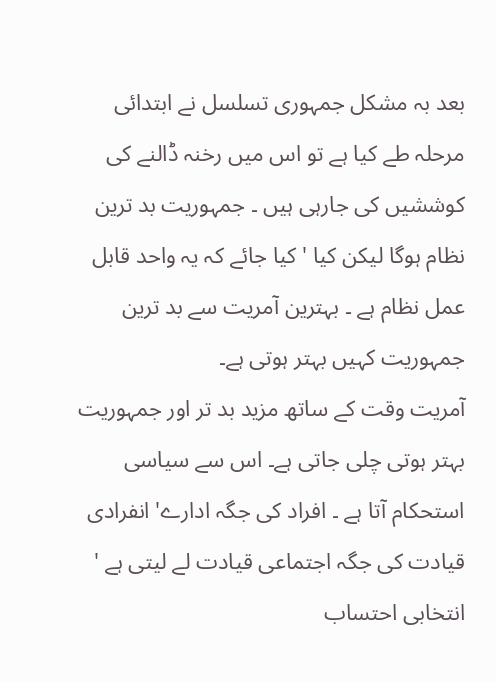بعد بہ مشکل جمہوری تسلسل نے ابتدائی مرحلہ طے کیا ہے تو اس میں رخنہ ڈالنے کی کوششیں کی جارہی ہیں ۔ جمہوریت بد ترین نظام ہوگا لیکن کیا ' کیا جائے کہ یہ واحد قابل عمل نظام ہے ۔ بہترین آمریت سے بد ترین جمہوریت کہیں بہتر ہوتی ہے۔
آمریت وقت کے ساتھ مزید بد تر اور جمہوریت بہتر ہوتی چلی جاتی ہے۔ اس سے سیاسی استحکام آتا ہے ۔ افراد کی جگہ ادارے' انفرادی قیادت کی جگہ اجتماعی قیادت لے لیتی ہے ' انتخابی احتساب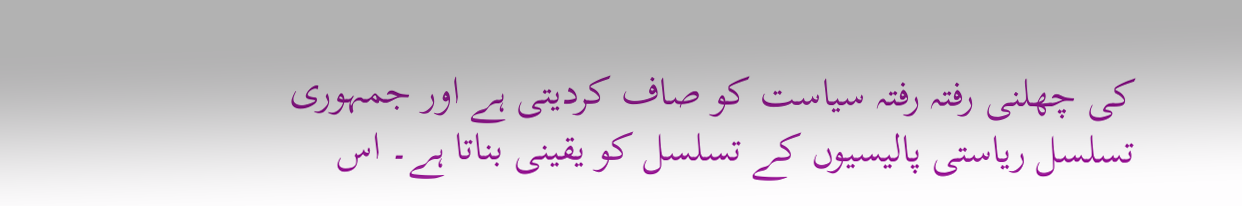کی چھلنی رفتہ رفتہ سیاست کو صاف کردیتی ہے اور جمہوری تسلسل ریاستی پالیسیوں کے تسلسل کو یقینی بناتا ہے۔ اس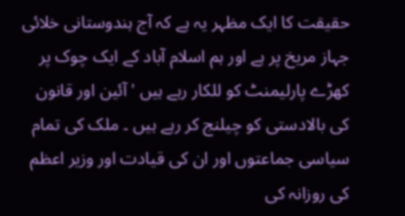حقیقت کا ایک مظہر یہ ہے کہ آج ہندوستانی خلائی جہاز مریخ پر ہے اور ہم اسلام آباد کے ایک چوک پر کھڑے پارلیمنٹ کو للکار رہے ہیں ' آئین اور قانون کی بالادستی کو چیلنج کر رہے ہیں ۔ ملک کی تمام سیاسی جماعتوں اور ان کی قیادت اور وزیر اعظم کی روزانہ کی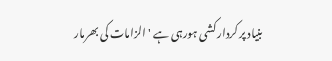بنیاد پر کردار کشی ہورہی ہے ' الزامات کی بھرمار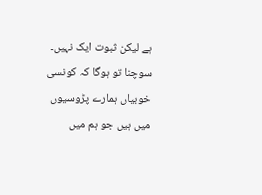ہے لیکن ثبوت ایک نہیں۔
سوچنا تو ہوگا کہ کونسی خوبیاں ہمارے پڑوسیوں میں ہیں جو ہم میں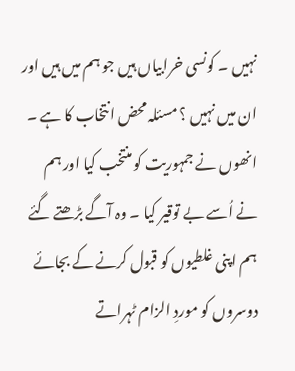نہیں ۔ کونسی خرابیاں ہیں جو ہم میں ہیں اور ان میں نہیں ؟ مسئلہ محض انتخاب کا ہے ۔ انھوں نے جمہوریت کو منتخب کیا اور ہم نے اُسے بے توقیر کیا ۔ وہ آگے بڑھتے گئے ہم اپنی غلطیوں کو قبول کرنے کے بجائے دوسروں کو موردِ الزام ٹہراتے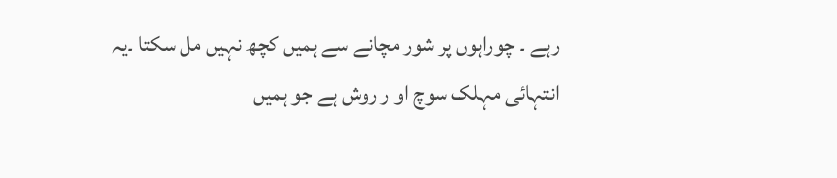رہے ۔ چوراہوں پر شور مچانے سے ہمیں کچھ نہیں مل سکتا ۔یہ انتہائی مہلک سوچ او ر روش ہے جو ہمیں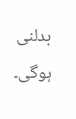بدلنی ہوگی۔